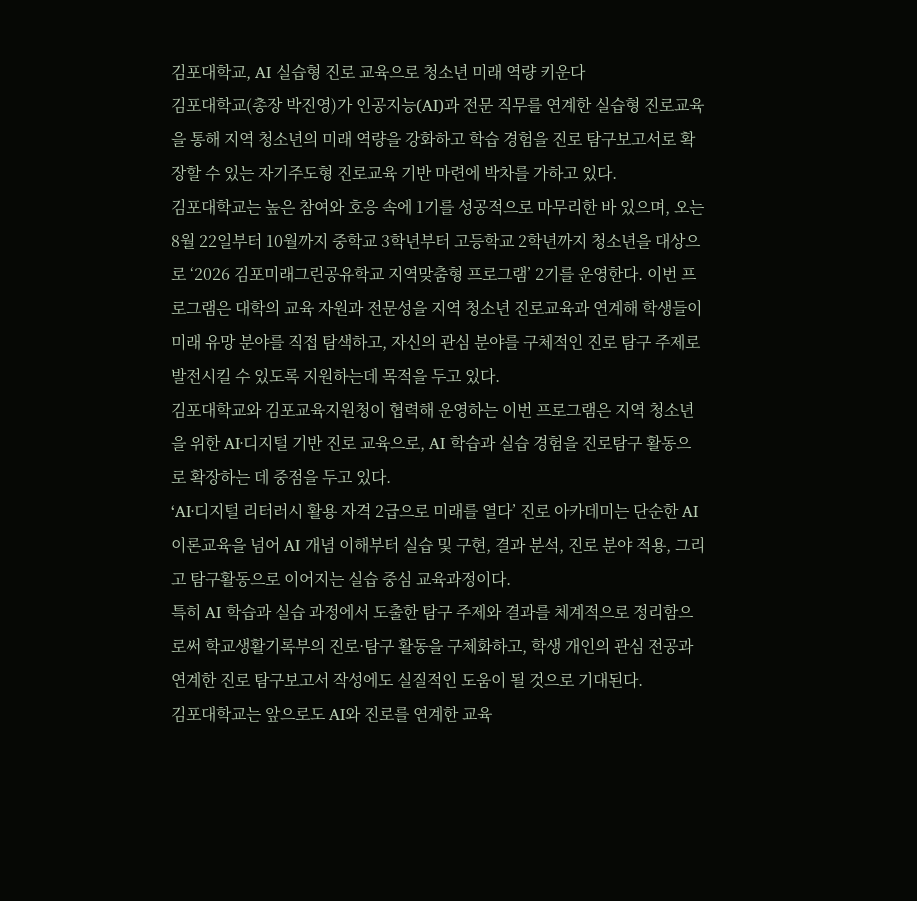김포대학교, AI 실습형 진로 교육으로 청소년 미래 역량 키운다
김포대학교(총장 박진영)가 인공지능(AI)과 전문 직무를 연계한 실습형 진로교육을 통해 지역 청소년의 미래 역량을 강화하고 학습 경험을 진로 탐구보고서로 확장할 수 있는 자기주도형 진로교육 기반 마련에 박차를 가하고 있다.
김포대학교는 높은 참여와 호응 속에 1기를 성공적으로 마무리한 바 있으며, 오는 8월 22일부터 10월까지 중학교 3학년부터 고등학교 2학년까지 청소년을 대상으로 ‘2026 김포미래그린공유학교 지역맞춤형 프로그램’ 2기를 운영한다. 이번 프로그램은 대학의 교육 자원과 전문성을 지역 청소년 진로교육과 연계해 학생들이 미래 유망 분야를 직접 탐색하고, 자신의 관심 분야를 구체적인 진로 탐구 주제로 발전시킬 수 있도록 지원하는데 목적을 두고 있다.
김포대학교와 김포교육지원청이 협력해 운영하는 이번 프로그램은 지역 청소년을 위한 AI·디지털 기반 진로 교육으로, AI 학습과 실습 경험을 진로탐구 활동으로 확장하는 데 중점을 두고 있다.
‘AI·디지털 리터러시 활용 자격 2급으로 미래를 열다’ 진로 아카데미는 단순한 AI 이론교육을 넘어 AI 개념 이해부터 실습 및 구현, 결과 분석, 진로 분야 적용, 그리고 탐구활동으로 이어지는 실습 중심 교육과정이다.
특히 AI 학습과 실습 과정에서 도출한 탐구 주제와 결과를 체계적으로 정리함으로써 학교생활기록부의 진로·탐구 활동을 구체화하고, 학생 개인의 관심 전공과 연계한 진로 탐구보고서 작성에도 실질적인 도움이 될 것으로 기대된다.
김포대학교는 앞으로도 AI와 진로를 연계한 교육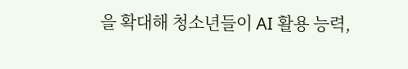을 확대해 청소년들이 AI 활용 능력,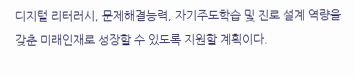디지털 리터러시, 문제해결능력, 자기주도학습 및 진로 설계 역량을 갖춘 미래인재로 성장할 수 있도록 지원할 계획이다.